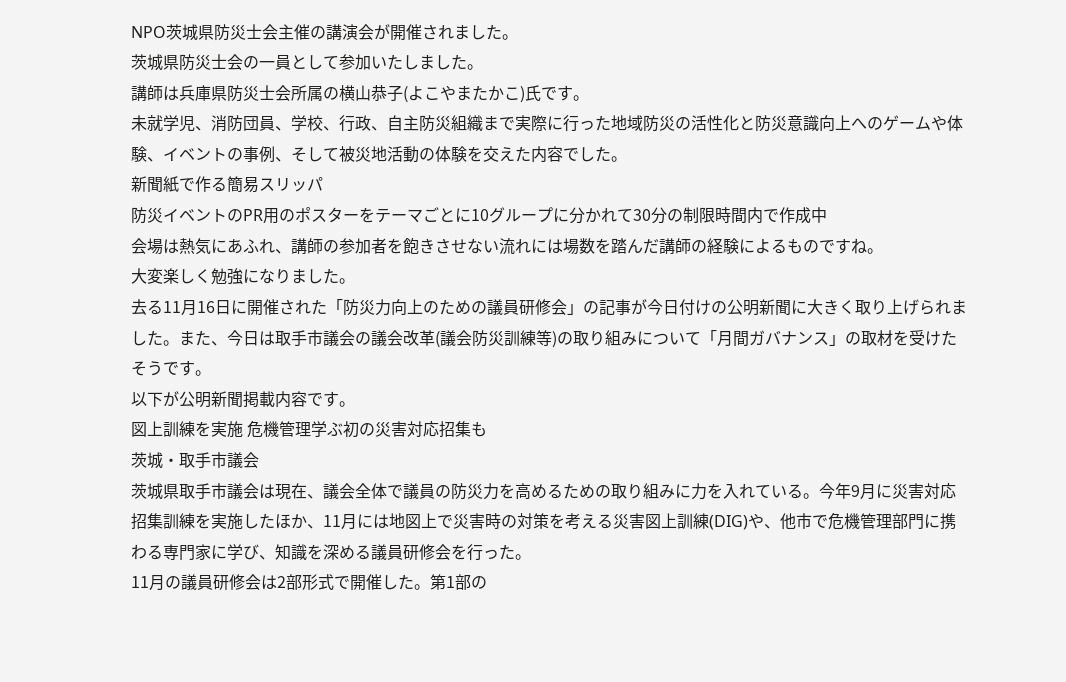NPO茨城県防災士会主催の講演会が開催されました。
茨城県防災士会の一員として参加いたしました。
講師は兵庫県防災士会所属の横山恭子(よこやまたかこ)氏です。
未就学児、消防団員、学校、行政、自主防災組織まで実際に行った地域防災の活性化と防災意識向上へのゲームや体験、イベントの事例、そして被災地活動の体験を交えた内容でした。
新聞紙で作る簡易スリッパ
防災イベントのPR用のポスターをテーマごとに10グループに分かれて30分の制限時間内で作成中
会場は熱気にあふれ、講師の参加者を飽きさせない流れには場数を踏んだ講師の経験によるものですね。
大変楽しく勉強になりました。
去る11月16日に開催された「防災力向上のための議員研修会」の記事が今日付けの公明新聞に大きく取り上げられました。また、今日は取手市議会の議会改革(議会防災訓練等)の取り組みについて「月間ガバナンス」の取材を受けたそうです。
以下が公明新聞掲載内容です。
図上訓練を実施 危機管理学ぶ初の災害対応招集も
茨城・取手市議会
茨城県取手市議会は現在、議会全体で議員の防災力を高めるための取り組みに力を入れている。今年9月に災害対応招集訓練を実施したほか、11月には地図上で災害時の対策を考える災害図上訓練(DIG)や、他市で危機管理部門に携わる専門家に学び、知識を深める議員研修会を行った。
11月の議員研修会は2部形式で開催した。第1部の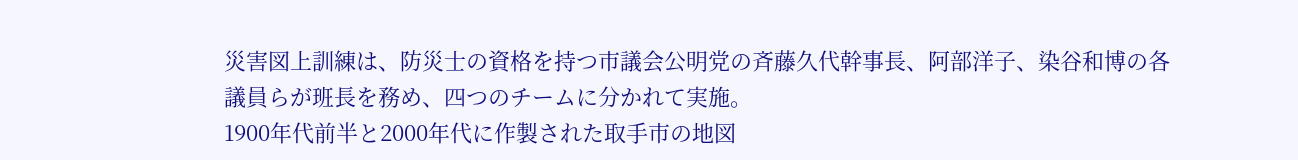災害図上訓練は、防災士の資格を持つ市議会公明党の斉藤久代幹事長、阿部洋子、染谷和博の各議員らが班長を務め、四つのチームに分かれて実施。
1900年代前半と2000年代に作製された取手市の地図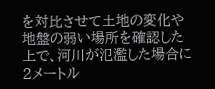を対比させて土地の変化や地盤の弱い場所を確認した上で、河川が氾濫した場合に2メートル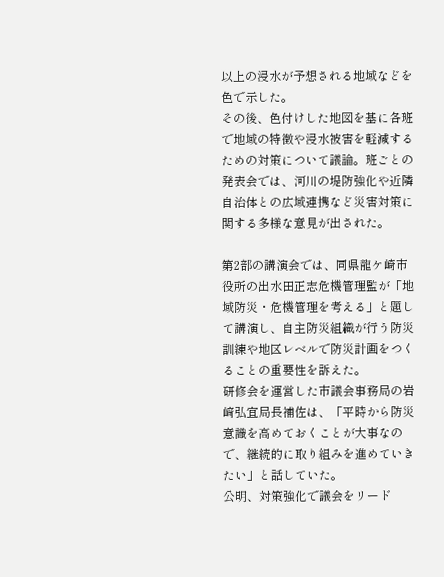以上の浸水が予想される地域などを色で示した。
その後、色付けした地図を基に各班で地域の特徴や浸水被害を軽減するための対策について議論。班ごとの発表会では、河川の堤防強化や近隣自治体との広域連携など災害対策に関する多様な意見が出された。

第2部の講演会では、同県龍ケ崎市役所の出水田正志危機管理監が「地域防災・危機管理を考える」と題して講演し、自主防災組織が行う防災訓練や地区レベルで防災計画をつくることの重要性を訴えた。
研修会を運営した市議会事務局の岩﨑弘宜局長補佐は、「平時から防災意識を高めておくことが大事なので、継続的に取り組みを進めていきたい」と話していた。
公明、対策強化で議会をリード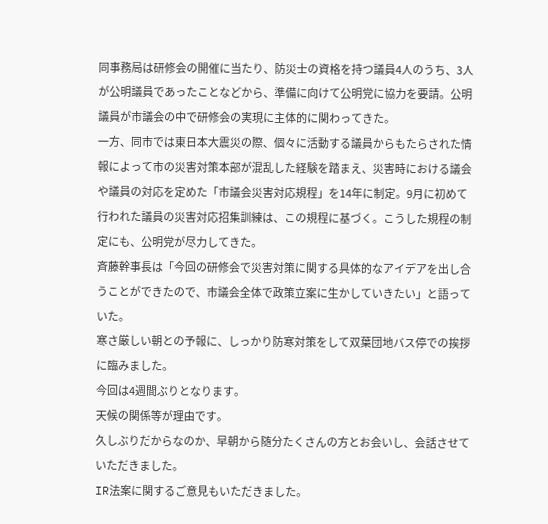同事務局は研修会の開催に当たり、防災士の資格を持つ議員4人のうち、3人が公明議員であったことなどから、準備に向けて公明党に協力を要請。公明議員が市議会の中で研修会の実現に主体的に関わってきた。
一方、同市では東日本大震災の際、個々に活動する議員からもたらされた情報によって市の災害対策本部が混乱した経験を踏まえ、災害時における議会や議員の対応を定めた「市議会災害対応規程」を14年に制定。9月に初めて行われた議員の災害対応招集訓練は、この規程に基づく。こうした規程の制定にも、公明党が尽力してきた。
斉藤幹事長は「今回の研修会で災害対策に関する具体的なアイデアを出し合うことができたので、市議会全体で政策立案に生かしていきたい」と語っていた。
寒さ厳しい朝との予報に、しっかり防寒対策をして双葉団地バス停での挨拶に臨みました。
今回は4週間ぶりとなります。
天候の関係等が理由です。
久しぶりだからなのか、早朝から随分たくさんの方とお会いし、会話させていただきました。
IR法案に関するご意見もいただきました。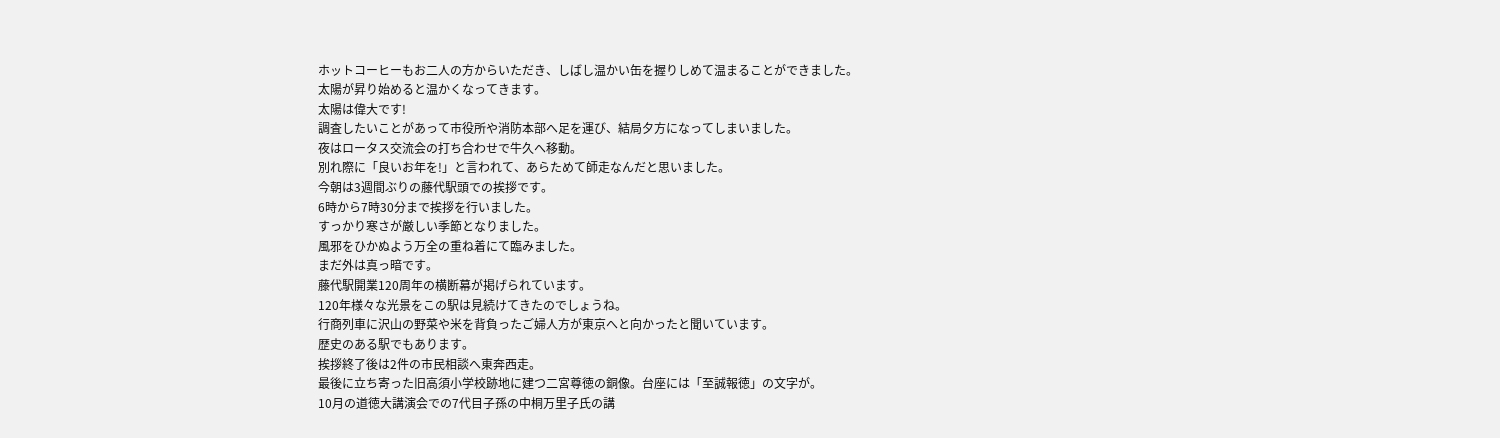ホットコーヒーもお二人の方からいただき、しばし温かい缶を握りしめて温まることができました。
太陽が昇り始めると温かくなってきます。
太陽は偉大です!
調査したいことがあって市役所や消防本部へ足を運び、結局夕方になってしまいました。
夜はロータス交流会の打ち合わせで牛久へ移動。
別れ際に「良いお年を!」と言われて、あらためて師走なんだと思いました。
今朝は3週間ぶりの藤代駅頭での挨拶です。
6時から7時30分まで挨拶を行いました。
すっかり寒さが厳しい季節となりました。
風邪をひかぬよう万全の重ね着にて臨みました。
まだ外は真っ暗です。
藤代駅開業120周年の横断幕が掲げられています。
120年様々な光景をこの駅は見続けてきたのでしょうね。
行商列車に沢山の野菜や米を背負ったご婦人方が東京へと向かったと聞いています。
歴史のある駅でもあります。
挨拶終了後は2件の市民相談へ東奔西走。
最後に立ち寄った旧高須小学校跡地に建つ二宮尊徳の銅像。台座には「至誠報徳」の文字が。
10月の道徳大講演会での7代目子孫の中桐万里子氏の講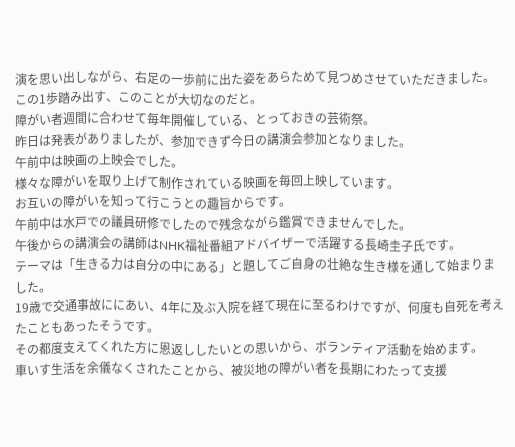演を思い出しながら、右足の一歩前に出た姿をあらためて見つめさせていただきました。
この1歩踏み出す、このことが大切なのだと。
障がい者週間に合わせて毎年開催している、とっておきの芸術祭。
昨日は発表がありましたが、参加できず今日の講演会参加となりました。
午前中は映画の上映会でした。
様々な障がいを取り上げて制作されている映画を毎回上映しています。
お互いの障がいを知って行こうとの趣旨からです。
午前中は水戸での議員研修でしたので残念ながら鑑賞できませんでした。
午後からの講演会の講師はNHK福祉番組アドバイザーで活躍する長崎圭子氏です。
テーマは「生きる力は自分の中にある」と題してご自身の壮絶な生き様を通して始まりました。
19歳で交通事故ににあい、4年に及ぶ入院を経て現在に至るわけですが、何度も自死を考えたこともあったそうです。
その都度支えてくれた方に恩返ししたいとの思いから、ボランティア活動を始めます。
車いす生活を余儀なくされたことから、被災地の障がい者を長期にわたって支援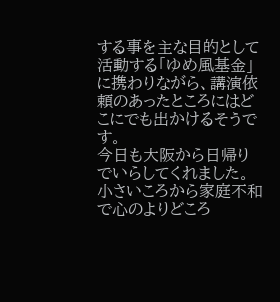する事を主な目的として活動する「ゆめ風基金」に携わりながら、講演依頼のあったところにはどこにでも出かけるそうです。
今日も大阪から日帰りでいらしてくれました。
小さいころから家庭不和で心のよりどころ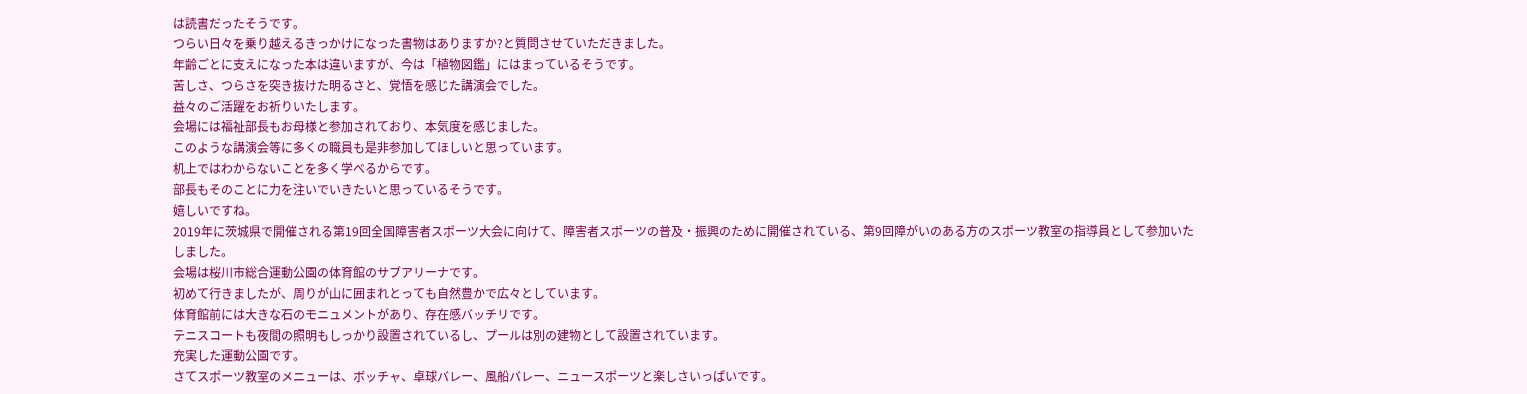は読書だったそうです。
つらい日々を乗り越えるきっかけになった書物はありますか?と質問させていただきました。
年齢ごとに支えになった本は違いますが、今は「植物図鑑」にはまっているそうです。
苦しさ、つらさを突き抜けた明るさと、覚悟を感じた講演会でした。
益々のご活躍をお祈りいたします。
会場には福祉部長もお母様と参加されており、本気度を感じました。
このような講演会等に多くの職員も是非参加してほしいと思っています。
机上ではわからないことを多く学べるからです。
部長もそのことに力を注いでいきたいと思っているそうです。
嬉しいですね。
2019年に茨城県で開催される第19回全国障害者スポーツ大会に向けて、障害者スポーツの普及・振興のために開催されている、第9回障がいのある方のスポーツ教室の指導員として参加いたしました。
会場は桜川市総合運動公園の体育館のサブアリーナです。
初めて行きましたが、周りが山に囲まれとっても自然豊かで広々としています。
体育館前には大きな石のモニュメントがあり、存在感バッチリです。
テニスコートも夜間の照明もしっかり設置されているし、プールは別の建物として設置されています。
充実した運動公園です。
さてスポーツ教室のメニューは、ボッチャ、卓球バレー、風船バレー、ニュースポーツと楽しさいっぱいです。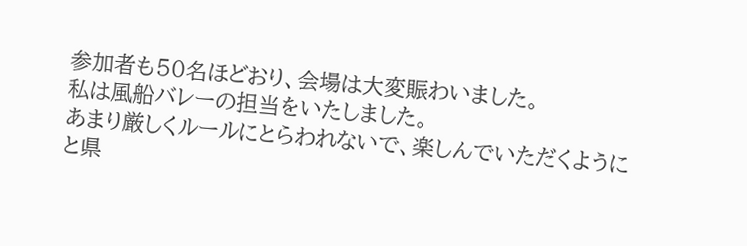参加者も50名ほどおり、会場は大変賑わいました。
私は風船バレーの担当をいたしました。
あまり厳しくルールにとらわれないで、楽しんでいただくようにと県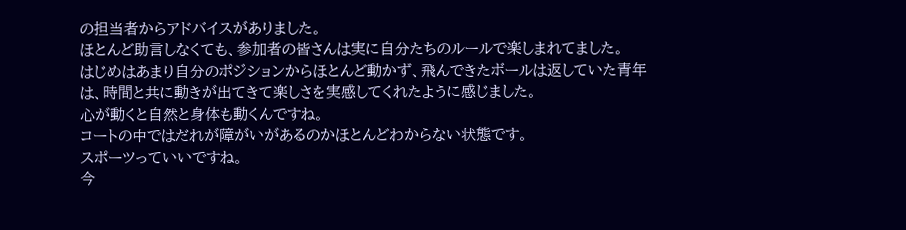の担当者からアドバイスがありました。
ほとんど助言しなくても、参加者の皆さんは実に自分たちのルールで楽しまれてました。
はじめはあまり自分のポジションからほとんど動かず、飛んできたボールは返していた青年は、時間と共に動きが出てきて楽しさを実感してくれたように感じました。
心が動くと自然と身体も動くんですね。
コートの中ではだれが障がいがあるのかほとんどわからない状態です。
スポーツっていいですね。
今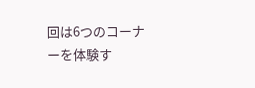回は6つのコーナーを体験す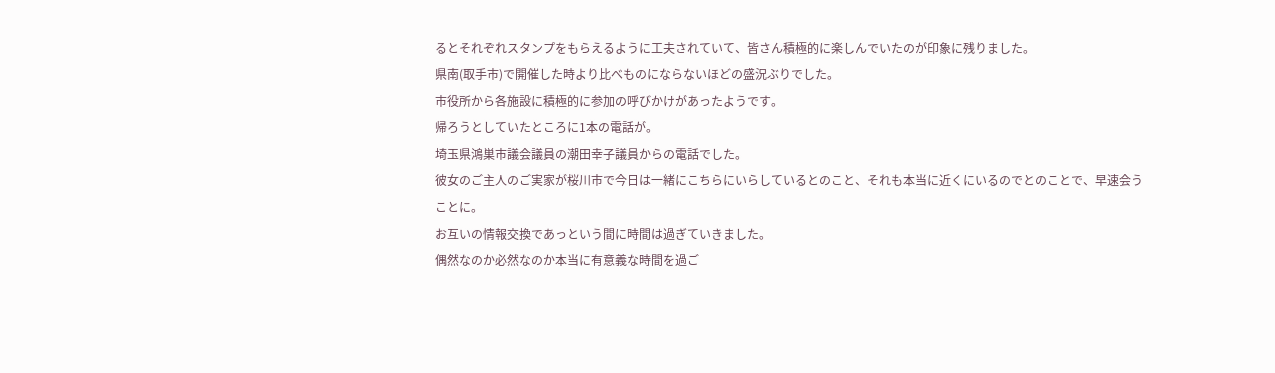るとそれぞれスタンプをもらえるように工夫されていて、皆さん積極的に楽しんでいたのが印象に残りました。
県南(取手市)で開催した時より比べものにならないほどの盛況ぶりでした。
市役所から各施設に積極的に参加の呼びかけがあったようです。
帰ろうとしていたところに1本の電話が。
埼玉県鴻巣市議会議員の潮田幸子議員からの電話でした。
彼女のご主人のご実家が桜川市で今日は一緒にこちらにいらしているとのこと、それも本当に近くにいるのでとのことで、早速会うことに。
お互いの情報交換であっという間に時間は過ぎていきました。
偶然なのか必然なのか本当に有意義な時間を過ご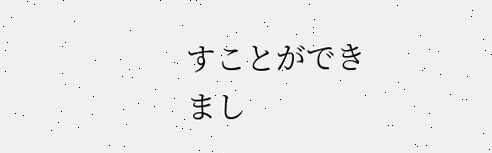すことができまし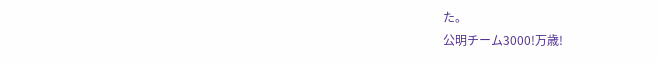た。
公明チーム3000!万歳!